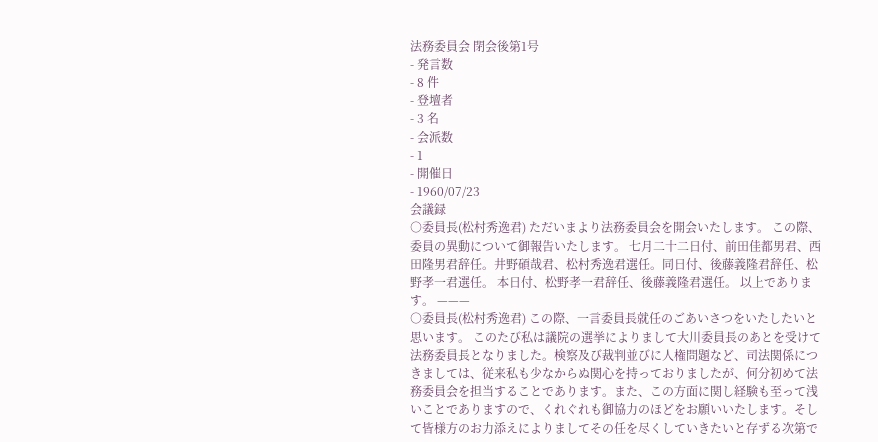法務委員会 閉会後第1号
- 発言数
- 8 件
- 登壇者
- 3 名
- 会派数
- 1
- 開催日
- 1960/07/23
会議録
○委員長(松村秀逸君) ただいまより法務委員会を開会いたします。 この際、委員の異動について御報告いたします。 七月二十二日付、前田佳都男君、西田隆男君辞任。井野碩哉君、松村秀逸君選任。同日付、後藤義隆君辞任、松野孝一君選任。 本日付、松野孝一君辞任、後藤義隆君選任。 以上であります。 ———
○委員長(松村秀逸君) この際、一言委員長就任のごあいさつをいたしたいと思います。 このたび私は議院の選挙によりまして大川委員長のあとを受けて法務委員長となりました。検察及び裁判並びに人権問題など、司法関係につきましては、従来私も少なからぬ関心を持っておりましたが、何分初めて法務委員会を担当することであります。また、この方面に関し経験も至って浅いことでありますので、くれぐれも御協力のほどをお願いいたします。そして皆様方のお力添えによりましてその任を尽くしていきたいと存ずる次第で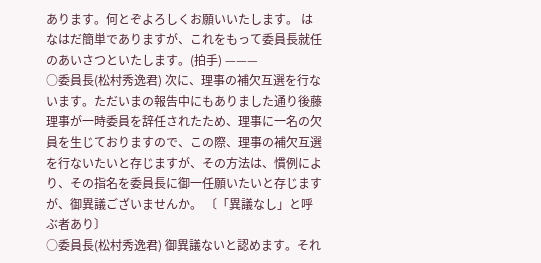あります。何とぞよろしくお願いいたします。 はなはだ簡単でありますが、これをもって委員長就任のあいさつといたします。(拍手) ———
○委員長(松村秀逸君) 次に、理事の補欠互選を行ないます。ただいまの報告中にもありました通り後藤理事が一時委員を辞任されたため、理事に一名の欠員を生じておりますので、この際、理事の補欠互選を行ないたいと存じますが、その方法は、慣例により、その指名を委員長に御一任願いたいと存じますが、御異議ございませんか。 〔「異議なし」と呼ぶ者あり〕
○委員長(松村秀逸君) 御異議ないと認めます。それ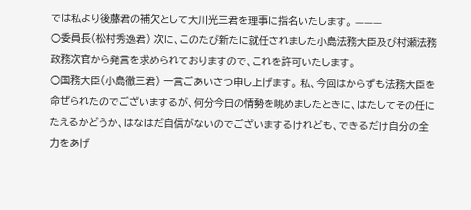では私より後藤君の補欠として大川光三君を理事に指名いたします。 ———
○委員長(松村秀逸君) 次に、このたび新たに就任されました小島法務大臣及び村瀬法務政務次官から発言を求められておりますので、これを許可いたします。
○国務大臣(小島徹三君) 一言ごあいさつ申し上げます。 私、今回はからずも法務大臣を命ぜられたのでございまするが、何分今日の情勢を眺めましたときに、はたしてその任にたえるかどうか、はなはだ自信がないのでございまするけれども、できるだけ自分の全力をあげ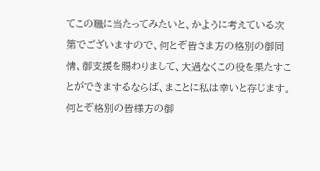てこの職に当たってみたいと、かように考えている次第でございますので、何とぞ皆さま方の格別の御同情、御支援を賜わりまして、大過なくこの役を果たすことができまするならば、まことに私は幸いと存じます。何とぞ格別の皆様方の御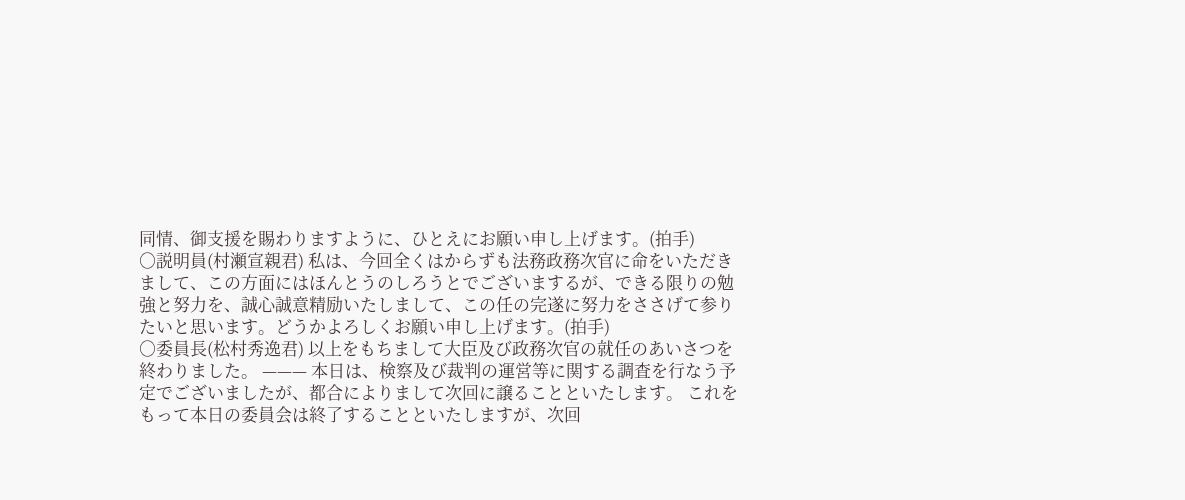同情、御支援を賜わりますように、ひとえにお願い申し上げます。(拍手)
○説明員(村瀬宣親君) 私は、今回全くはからずも法務政務次官に命をいただきまして、この方面にはほんとうのしろうとでございまするが、できる限りの勉強と努力を、誠心誠意精励いたしまして、この任の完遂に努力をささげて参りたいと思います。どうかよろしくお願い申し上げます。(拍手)
○委員長(松村秀逸君) 以上をもちまして大臣及び政務次官の就任のあいさつを終わりました。 ——— 本日は、検察及び裁判の運営等に関する調査を行なう予定でございましたが、都合によりまして次回に譲ることといたします。 これをもって本日の委員会は終了することといたしますが、次回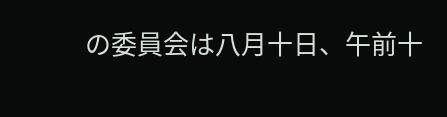の委員会は八月十日、午前十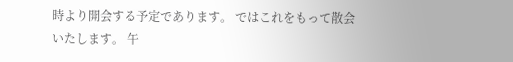時より開会する予定であります。 ではこれをもって散会いたします。 午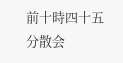前十時四十五分散会